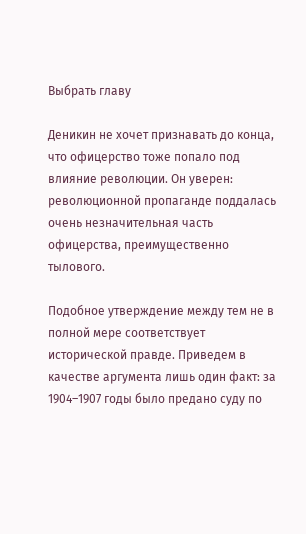Выбрать главу

Деникин не хочет признавать до конца, что офицерство тоже попало под влияние революции. Он уверен: революционной пропаганде поддалась очень незначительная часть офицерства, преимущественно тылового.

Подобное утверждение между тем не в полной мере соответствует исторической правде. Приведем в качестве аргумента лишь один факт: за 1904–1907 годы было предано суду по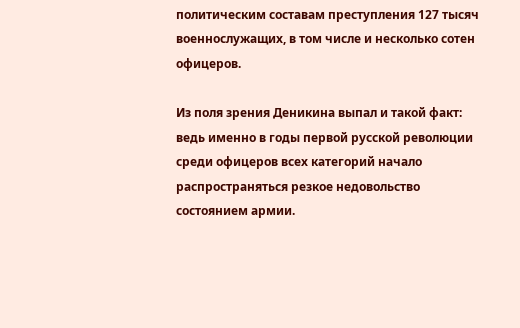политическим составам преступления 127 тысяч военнослужащих, в том числе и несколько сотен офицеров.

Из поля зрения Деникина выпал и такой факт: ведь именно в годы первой русской революции среди офицеров всех категорий начало распространяться резкое недовольство состоянием армии.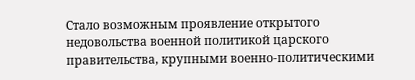Стало возможным проявление открытого недовольства военной политикой царского правительства, крупными военно-политическими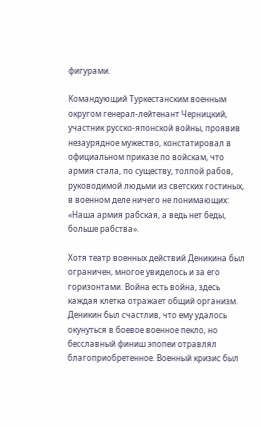фигурами.

Командующий Туркестанским военным округом генерал-лейтенант Черницкий, участник русско-японской войны, проявив незаурядное мужество, констатировал в официальном приказе по войскам, что армия стала, по существу, толпой рабов, руководимой людьми из светских гостиных, в военном деле ничего не понимающих: «Наша армия рабская, а ведь нет беды, больше рабства».

Хотя театр военных действий Деникина был ограничен, многое увиделось и за его горизонтами. Война есть война, здесь каждая клетка отражает общий организм. Деникин был счастлив, что ему удалось окунуться в боевое военное пекло, но бесславный финиш эпопеи отравлял благоприобретенное. Военный кризис был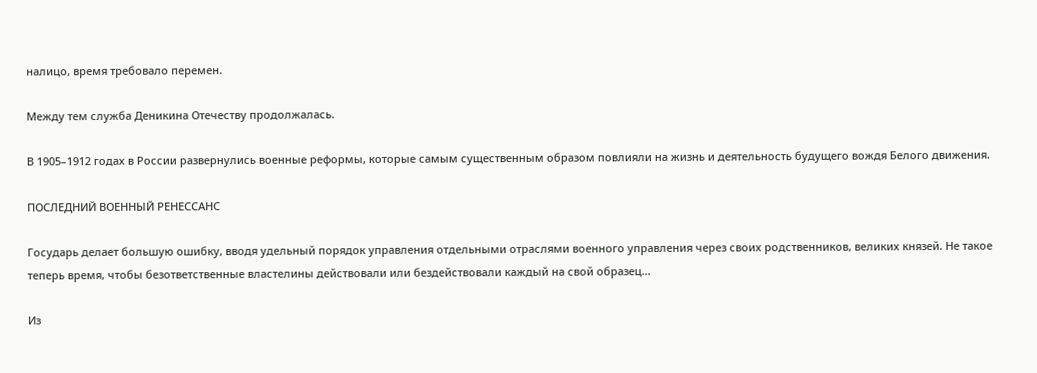налицо, время требовало перемен.

Между тем служба Деникина Отечеству продолжалась.

В 1905–1912 годах в России развернулись военные реформы, которые самым существенным образом повлияли на жизнь и деятельность будущего вождя Белого движения.

ПОСЛЕДНИЙ ВОЕННЫЙ РЕНЕССАНС

Государь делает большую ошибку, вводя удельный порядок управления отдельными отраслями военного управления через своих родственников, великих князей. Не такое теперь время, чтобы безответственные властелины действовали или бездействовали каждый на свой образец…

Из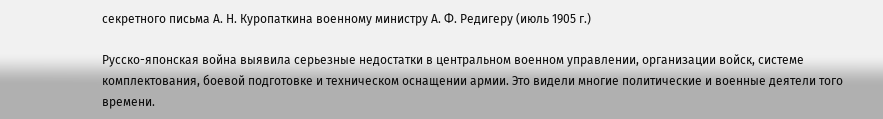секретного письма А. Н. Куропаткина военному министру А. Ф. Редигеру (июль 1905 г.)

Русско-японская война выявила серьезные недостатки в центральном военном управлении, организации войск, системе комплектования, боевой подготовке и техническом оснащении армии. Это видели многие политические и военные деятели того времени.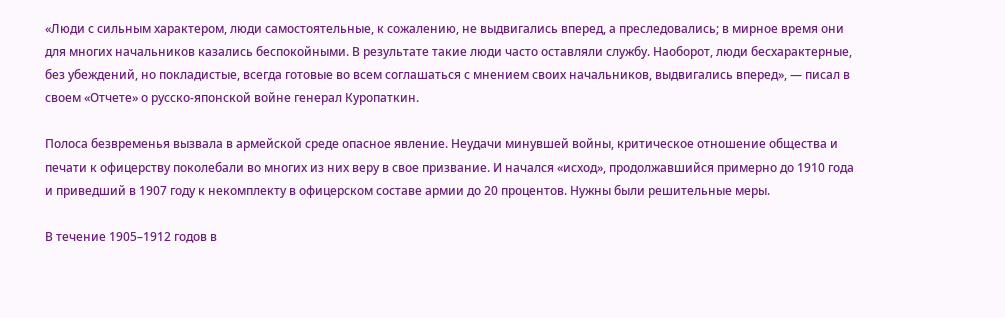«Люди с сильным характером, люди самостоятельные, к сожалению, не выдвигались вперед, а преследовались; в мирное время они для многих начальников казались беспокойными. В результате такие люди часто оставляли службу. Наоборот, люди бесхарактерные, без убеждений, но покладистые, всегда готовые во всем соглашаться с мнением своих начальников, выдвигались вперед», — писал в своем «Отчете» о русско-японской войне генерал Куропаткин.

Полоса безвременья вызвала в армейской среде опасное явление. Неудачи минувшей войны, критическое отношение общества и печати к офицерству поколебали во многих из них веру в свое призвание. И начался «исход», продолжавшийся примерно до 1910 года и приведший в 1907 году к некомплекту в офицерском составе армии до 20 процентов. Нужны были решительные меры.

В течение 1905–1912 годов в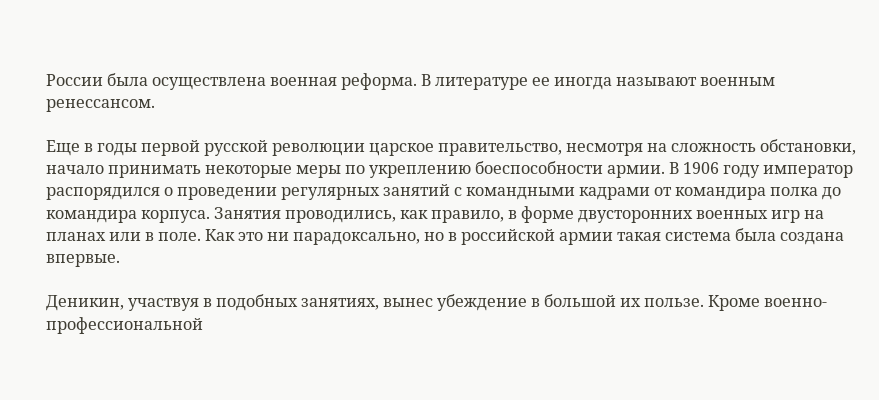России была осуществлена военная реформа. В литературе ее иногда называют военным ренессансом.

Еще в годы первой русской революции царское правительство, несмотря на сложность обстановки, начало принимать некоторые меры по укреплению боеспособности армии. В 1906 году император распорядился о проведении регулярных занятий с командными кадрами от командира полка до командира корпуса. Занятия проводились, как правило, в форме двусторонних военных игр на планах или в поле. Как это ни парадоксально, но в российской армии такая система была создана впервые.

Деникин, участвуя в подобных занятиях, вынес убеждение в большой их пользе. Кроме военно-профессиональной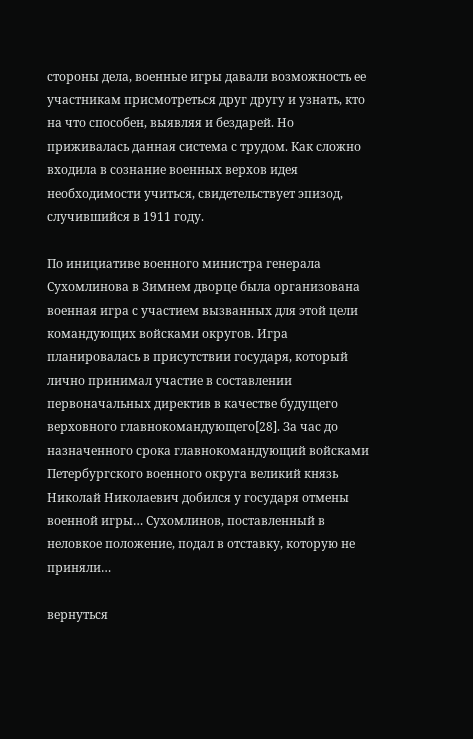стороны дела, военные игры давали возможность ее участникам присмотреться друг другу и узнать, кто на что способен, выявляя и бездарей. Но приживалась данная система с трудом. Как сложно входила в сознание военных верхов идея необходимости учиться, свидетельствует эпизод, случившийся в 1911 году.

По инициативе военного министра генерала Сухомлинова в Зимнем дворце была организована военная игра с участием вызванных для этой цели командующих войсками округов. Игра планировалась в присутствии государя, который лично принимал участие в составлении первоначальных директив в качестве будущего верховного главнокомандующего[28]. За час до назначенного срока главнокомандующий войсками Петербургского военного округа великий князь Николай Николаевич добился у государя отмены военной игры… Сухомлинов, поставленный в неловкое положение, подал в отставку, которую не приняли…

вернуться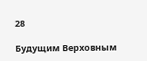28

Будущим Верховным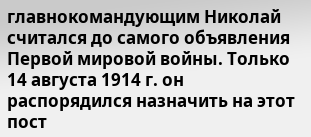главнокомандующим Николай считался до самого объявления Первой мировой войны. Только 14 августа 1914 г. он распорядился назначить на этот пост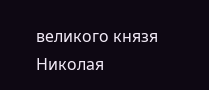великого князя Николая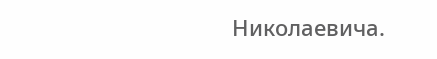Николаевича.